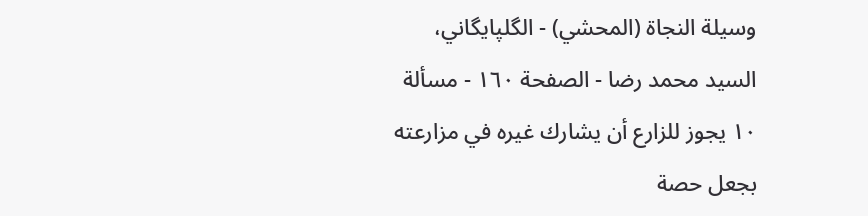وسيلة النجاة (المحشي) - الگلپايگاني، السيد محمد رضا - الصفحة ١٦٠ - مسألة ١٠ يجوز للزارع أن يشارك غيره في مزارعته بجعل حصة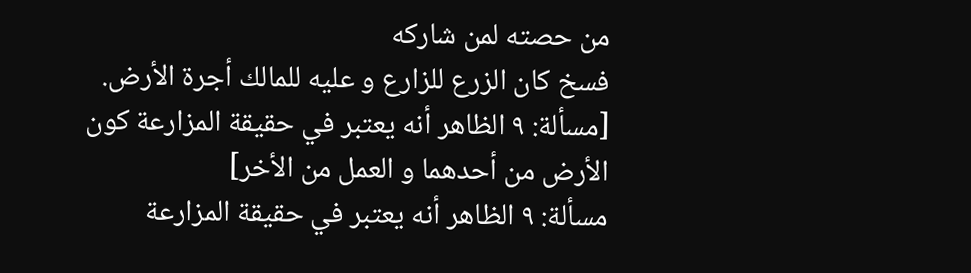من حصته لمن شاركه
فسخ كان الزرع للزارع و عليه للمالك أجرة الأرض.
[مسألة: ٩ الظاهر أنه يعتبر في حقيقة المزارعة كون الأرض من أحدهما و العمل من الأخر]
مسألة: ٩ الظاهر أنه يعتبر في حقيقة المزارعة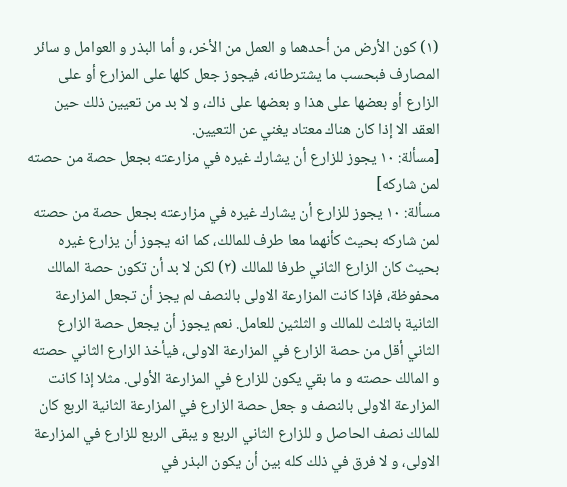(١) كون الأرض من أحدهما و العمل من الأخر، و أما البذر و العوامل و سائر المصارف فبحسب ما يشترطانه، فيجوز جعل كلها على المزارع أو على الزارع أو بعضها على هذا و بعضها على ذاك، و لا بد من تعيين ذلك حين العقد الا إذا كان هناك معتاد يغني عن التعيين.
[مسألة: ١٠ يجوز للزارع أن يشارك غيره في مزارعته بجعل حصة من حصته لمن شاركه]
مسألة: ١٠ يجوز للزارع أن يشارك غيره في مزارعته بجعل حصة من حصته لمن شاركه بحيث كأنهما معا طرف للمالك، كما انه يجوز أن يزارع غيره بحيث كان الزارع الثاني طرفا للمالك (٢) لكن لا بد أن تكون حصة المالك محفوظة، فإذا كانت المزارعة الاولى بالنصف لم يجز أن تجعل المزارعة الثانية بالثلث للمالك و الثلثين للعامل. نعم يجوز أن يجعل حصة الزارع الثاني أقل من حصة الزارع في المزارعة الاولى، فيأخذ الزارع الثاني حصته و المالك حصته و ما بقي يكون للزارع في المزارعة الأولى. مثلا إذا كانت المزارعة الاولى بالنصف و جعل حصة الزارع في المزارعة الثانية الربع كان للمالك نصف الحاصل و للزارع الثاني الربع و يبقى الربع للزارع في المزارعة الاولى، و لا فرق في ذلك كله بين أن يكون البذر في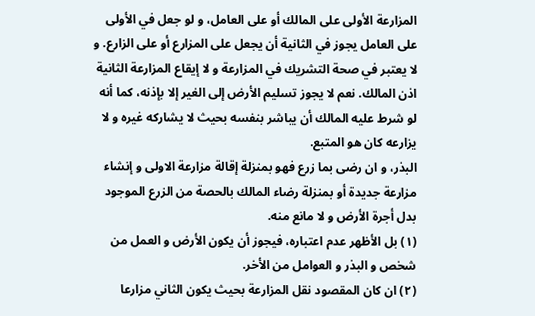المزارعة الأولى على المالك أو على العامل، و لو جعل في الأولى على العامل يجوز في الثانية أن يجعل على المزارع أو على الزارع. و لا يعتبر في صحة التشريك في المزارعة و لا إيقاع المزارعة الثانية اذن المالك. نعم لا يجوز تسليم الأرض إلى الغير إلا بإذنه، كما أنه لو شرط عليه المالك أن يباشر بنفسه بحيث لا يشاركه غيره و لا يزارعه كان هو المتبع.
البذر، و ان رضى بما زرع فهو بمنزلة إقالة مزارعة الاولى و إنشاء مزارعة جديدة أو بمنزلة رضاء المالك بالحصة من الزرع الموجود بدل أجرة الأرض و لا مانع منه.
(١) بل الأظهر عدم اعتباره، فيجوز أن يكون الأرض و العمل من شخص و البذر و العوامل من الأخر.
(٢) ان كان المقصود نقل المزارعة بحيث يكون الثاني مزارعا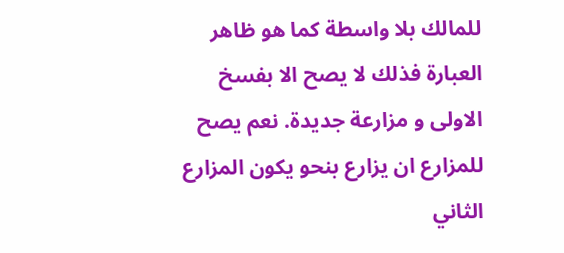للمالك بلا واسطة كما هو ظاهر العبارة فذلك لا يصح الا بفسخ الاولى و مزارعة جديدة. نعم يصح للمزارع ان يزارع بنحو يكون المزارع الثاني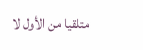متلقيا من الأول لا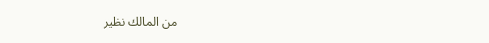من المالك نظير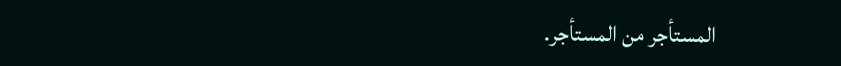المستأجر من المستأجر.